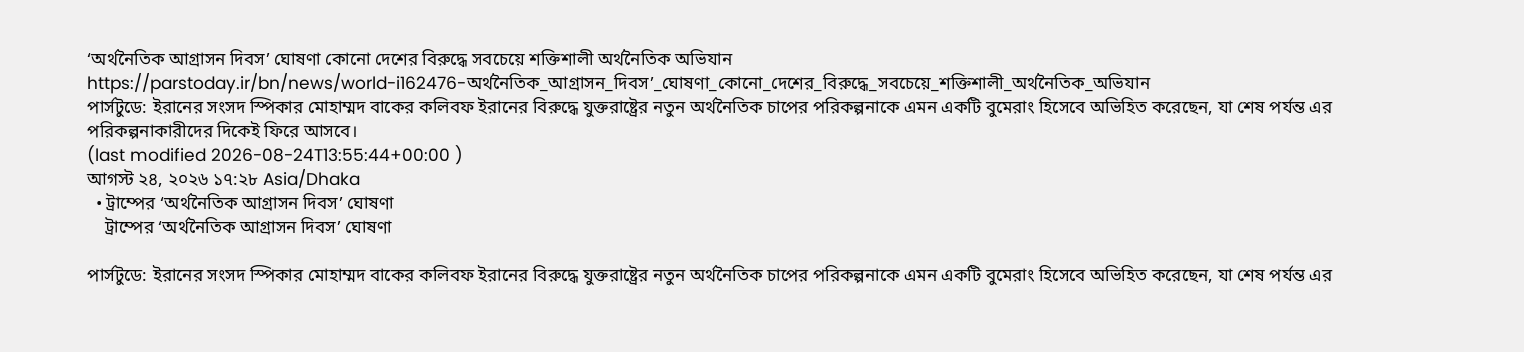‘অর্থনৈতিক আগ্রাসন দিবস’ ঘোষণা কোনো দেশের বিরুদ্ধে সবচেয়ে শক্তিশালী অর্থনৈতিক অভিযান
https://parstoday.ir/bn/news/world-i162476-অর্থনৈতিক_আগ্রাসন_দিবস’_ঘোষণা_কোনো_দেশের_বিরুদ্ধে_সবচেয়ে_শক্তিশালী_অর্থনৈতিক_অভিযান
পার্সটুডে: ইরানের সংসদ স্পিকার মোহাম্মদ বাকের কলিবফ ইরানের বিরুদ্ধে যুক্তরাষ্ট্রের নতুন অর্থনৈতিক চাপের পরিকল্পনাকে এমন একটি বুমেরাং হিসেবে অভিহিত করেছেন, যা শেষ পর্যন্ত এর পরিকল্পনাকারীদের দিকেই ফিরে আসবে।
(last modified 2026-08-24T13:55:44+00:00 )
আগস্ট ২৪, ২০২৬ ১৭:২৮ Asia/Dhaka
  • ট্রাম্পের ‘অর্থনৈতিক আগ্রাসন দিবস’ ঘোষণা
    ট্রাম্পের ‘অর্থনৈতিক আগ্রাসন দিবস’ ঘোষণা

পার্সটুডে: ইরানের সংসদ স্পিকার মোহাম্মদ বাকের কলিবফ ইরানের বিরুদ্ধে যুক্তরাষ্ট্রের নতুন অর্থনৈতিক চাপের পরিকল্পনাকে এমন একটি বুমেরাং হিসেবে অভিহিত করেছেন, যা শেষ পর্যন্ত এর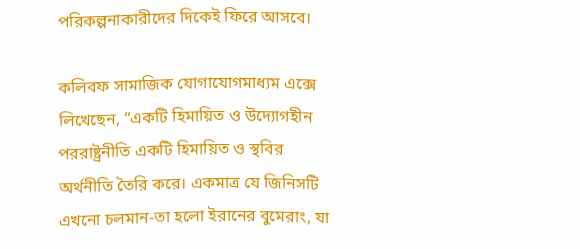পরিকল্পনাকারীদের দিকেই ফিরে আসবে।

কলিবফ সামাজিক যোগাযোগমাধ্যম এক্সে লিখেছেন, “একটি হিমায়িত ও উদ্যোগহীন পররাষ্ট্রনীতি একটি হিমায়িত ও স্থবির অর্থনীতি তৈরি করে। একমাত্র যে জিনিসটি এখনো চলমান-তা হলো ইরানের বুমেরাং, যা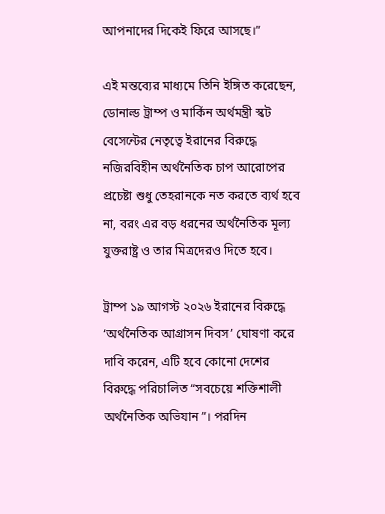আপনাদের দিকেই ফিরে আসছে।”

এই মন্তব্যের মাধ্যমে তিনি ইঙ্গিত করেছেন, ডোনাল্ড ট্রাম্প ও মার্কিন অর্থমন্ত্রী স্কট বেসেন্টের নেতৃত্বে ইরানের বিরুদ্ধে নজিরবিহীন অর্থনৈতিক চাপ আরোপের প্রচেষ্টা শুধু তেহরানকে নত করতে ব্যর্থ হবে না, বরং এর বড় ধরনের অর্থনৈতিক মূল্য যুক্তরাষ্ট্র ও তার মিত্রদেরও দিতে হবে।

ট্রাম্প ১৯ আগস্ট ২০২৬ ইরানের বিরুদ্ধে ‘অর্থনৈতিক আগ্রাসন দিবস’ ঘোষণা করে দাবি করেন, এটি হবে কোনো দেশের বিরুদ্ধে পরিচালিত “সবচেয়ে শক্তিশালী অর্থনৈতিক অভিযান”। পরদিন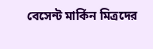বেসেন্ট মার্কিন মিত্রদের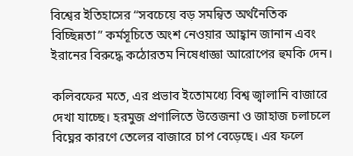বিশ্বের ইতিহাসের “সবচেয়ে বড় সমন্বিত অর্থনৈতিক বিচ্ছিন্নতা” কর্মসূচিতে অংশ নেওয়ার আহ্বান জানান এবং ইরানের বিরুদ্ধে কঠোরতম নিষেধাজ্ঞা আরোপের হুমকি দেন।

কলিবফের মতে, এর প্রভাব ইতোমধ্যে বিশ্ব জ্বালানি বাজারে দেখা যাচ্ছে। হরমুজ প্রণালিতে উত্তেজনা ও জাহাজ চলাচলে বিঘ্নের কারণে তেলের বাজারে চাপ বেড়েছে। এর ফলে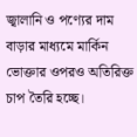জ্বালানি ও পণ্যের দাম বাড়ার মাধ্যমে মার্কিন ভোক্তার ওপরও অতিরিক্ত চাপ তৈরি হচ্ছে।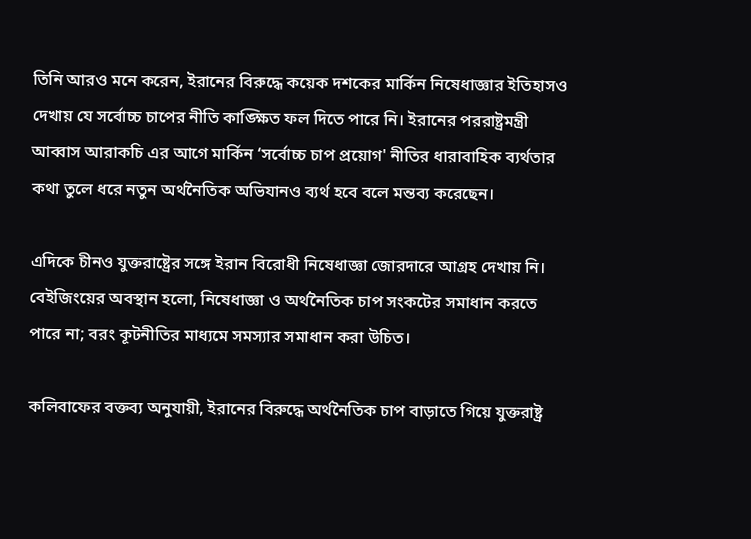তিনি আরও মনে করেন, ইরানের বিরুদ্ধে কয়েক দশকের মার্কিন নিষেধাজ্ঞার ইতিহাসও দেখায় যে সর্বোচ্চ চাপের নীতি কাঙ্ক্ষিত ফল দিতে পারে নি। ইরানের পররাষ্ট্রমন্ত্রী আব্বাস আরাকচি এর আগে মার্কিন ‘সর্বোচ্চ চাপ প্রয়োগ' নীতির ধারাবাহিক ব্যর্থতার কথা তুলে ধরে নতুন অর্থনৈতিক অভিযানও ব্যর্থ হবে বলে মন্তব্য করেছেন।

এদিকে চীনও যুক্তরাষ্ট্রের সঙ্গে ইরান বিরোধী নিষেধাজ্ঞা জোরদারে আগ্রহ দেখায় নি। বেইজিংয়ের অবস্থান হলো, নিষেধাজ্ঞা ও অর্থনৈতিক চাপ সংকটের সমাধান করতে পারে না; বরং কূটনীতির মাধ্যমে সমস্যার সমাধান করা উচিত।

কলিবাফের বক্তব্য অনুযায়ী, ইরানের বিরুদ্ধে অর্থনৈতিক চাপ বাড়াতে গিয়ে যুক্তরাষ্ট্র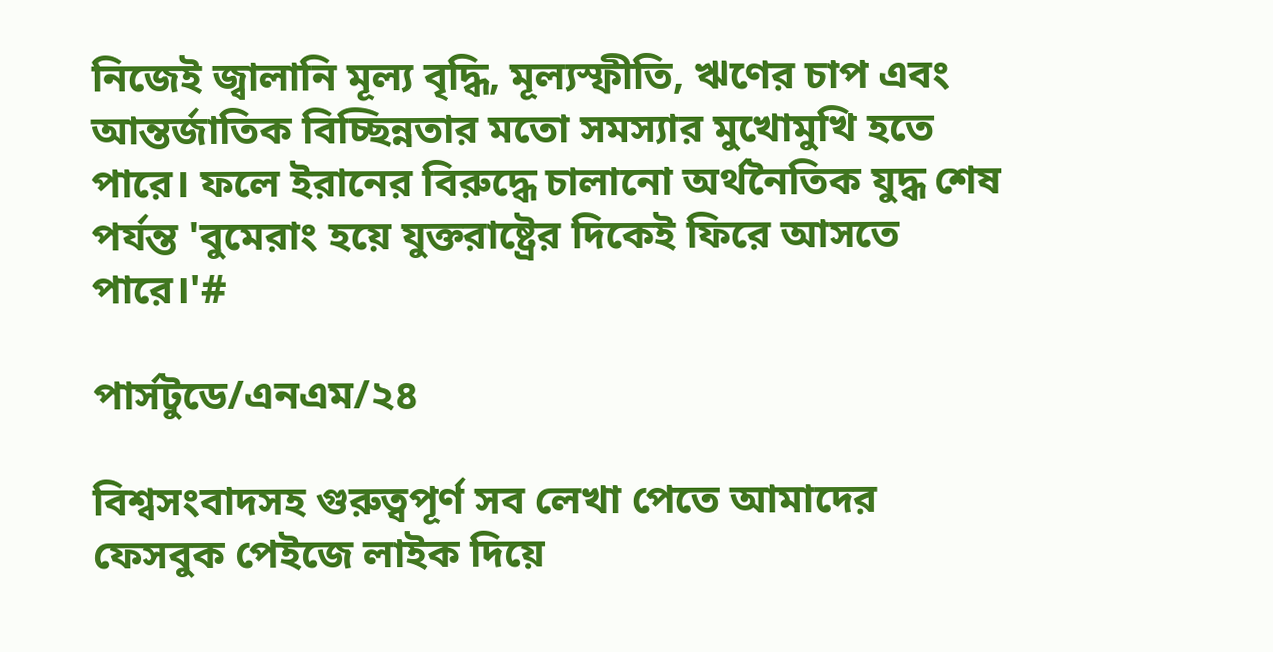নিজেই জ্বালানি মূল্য বৃদ্ধি, মূল্যস্ফীতি, ঋণের চাপ এবং আন্তর্জাতিক বিচ্ছিন্নতার মতো সমস্যার মুখোমুখি হতে পারে। ফলে ইরানের বিরুদ্ধে চালানো অর্থনৈতিক যুদ্ধ শেষ পর্যন্ত 'বুমেরাং হয়ে যুক্তরাষ্ট্রের দিকেই ফিরে আসতে পারে।'#

পার্সটুডে/এনএম/২৪

বিশ্বসংবাদসহ গুরুত্বপূর্ণ সব লেখা পেতে আমাদের ফেসবুক পেইজে লাইক দিয়ে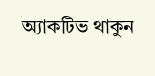অ্যাকটিভ থাকুন